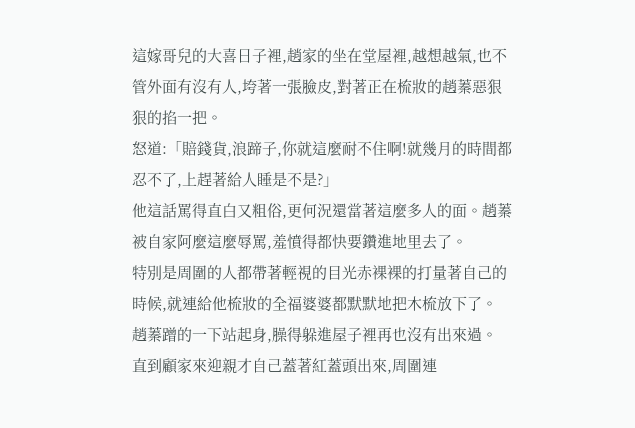這嫁哥兒的大喜日子裡,趙家的坐在堂屋裡,越想越氣,也不管外面有沒有人,垮著一張臉皮,對著正在梳妝的趙蓁惡狠狠的掐一把。
怒道:「賠錢貨,浪蹄子,你就這麼耐不住啊!就幾月的時間都忍不了,上趕著給人睡是不是?」
他這話罵得直白又粗俗,更何況還當著這麼多人的面。趙蓁被自家阿麼這麼辱罵,羞憤得都快要鑽進地里去了。
特別是周圍的人都帶著輕視的目光赤裸裸的打量著自己的時候,就連給他梳妝的全福婆婆都默默地把木梳放下了。
趙蓁蹭的一下站起身,臊得躲進屋子裡再也沒有出來過。
直到顧家來迎親才自己蓋著紅蓋頭出來,周圍連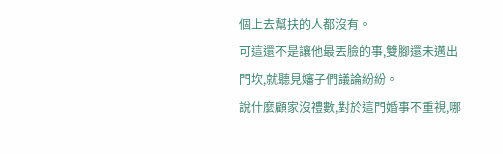個上去幫扶的人都沒有。
可這還不是讓他最丟臉的事,雙腳還未邁出門坎,就聽見嬸子們議論紛紛。
說什麼顧家沒禮數,對於這門婚事不重視,哪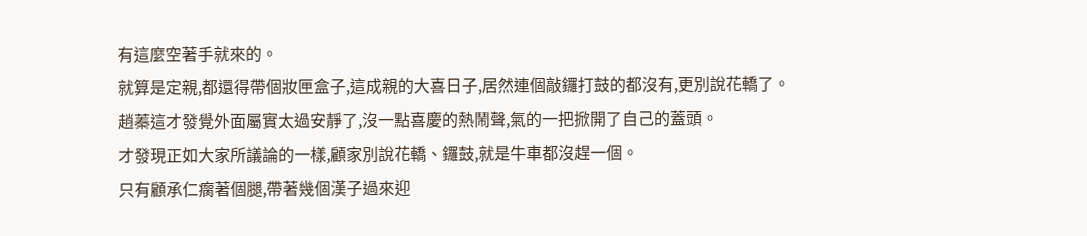有這麼空著手就來的。
就算是定親,都還得帶個妝匣盒子,這成親的大喜日子,居然連個敲鑼打鼓的都沒有,更別說花轎了。
趙蓁這才發覺外面屬實太過安靜了,沒一點喜慶的熱鬧聲,氣的一把掀開了自己的蓋頭。
才發現正如大家所議論的一樣,顧家別說花轎、鑼鼓,就是牛車都沒趕一個。
只有顧承仁瘸著個腿,帶著幾個漢子過來迎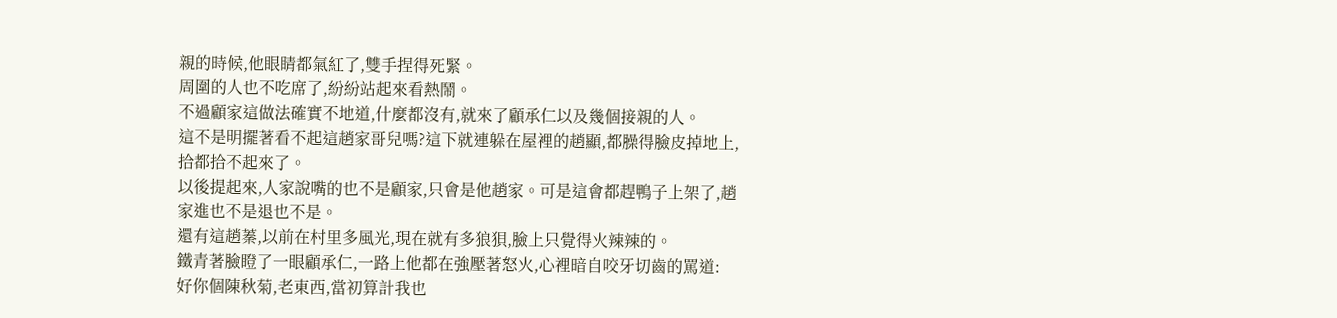親的時候,他眼睛都氣紅了,雙手捏得死緊。
周圍的人也不吃席了,紛紛站起來看熱鬧。
不過顧家這做法確實不地道,什麼都沒有,就來了顧承仁以及幾個接親的人。
這不是明擺著看不起這趙家哥兒嗎?這下就連躲在屋裡的趙顯,都臊得臉皮掉地上,拾都拾不起來了。
以後提起來,人家說嘴的也不是顧家,只會是他趙家。可是這會都趕鴨子上架了,趙家進也不是退也不是。
還有這趙蓁,以前在村里多風光,現在就有多狼狽,臉上只覺得火辣辣的。
鐵青著臉瞪了一眼顧承仁,一路上他都在強壓著怒火,心裡暗自咬牙切齒的罵道:
好你個陳秋菊,老東西,當初算計我也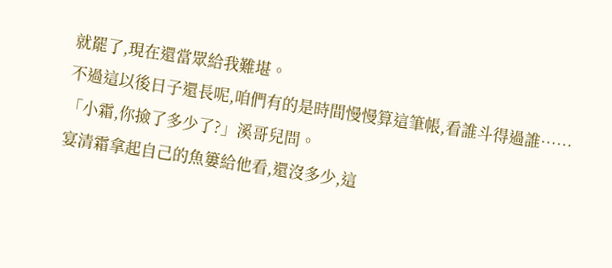就罷了,現在還當眾給我難堪。
不過這以後日子還長呢,咱們有的是時間慢慢算這筆帳,看誰斗得過誰……
「小霜,你撿了多少了?」溪哥兒問。
宴清霜拿起自己的魚簍給他看,還沒多少,這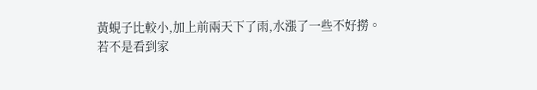黃蜆子比較小,加上前兩天下了雨,水漲了一些不好撈。
若不是看到家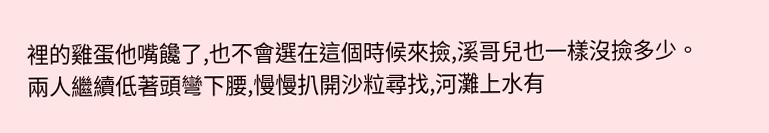裡的雞蛋他嘴饞了,也不會選在這個時候來撿,溪哥兒也一樣沒撿多少。
兩人繼續低著頭彎下腰,慢慢扒開沙粒尋找,河灘上水有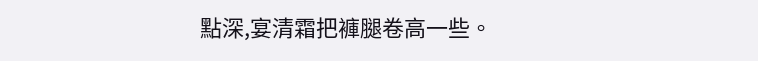點深,宴清霜把褲腿卷高一些。